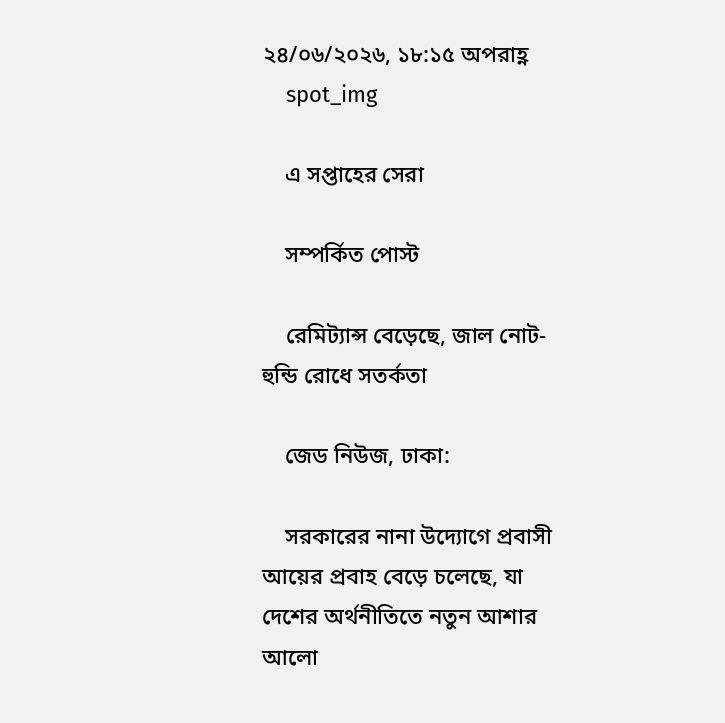২৪/০৬/২০২৬, ১৮:১৫ অপরাহ্ণ
    spot_img

    এ সপ্তাহের সেরা

    সম্পর্কিত পোস্ট

    রেমিট্যান্স বেড়েছে, জাল নোট-হুন্ডি রোধে সতর্কতা

    জেড নিউজ, ঢাকা:

    সরকারের নানা উদ্যোগে প্রবাসী আয়ের প্রবাহ বেড়ে চলেছে, যা দেশের অর্থনীতিতে নতুন আশার আলো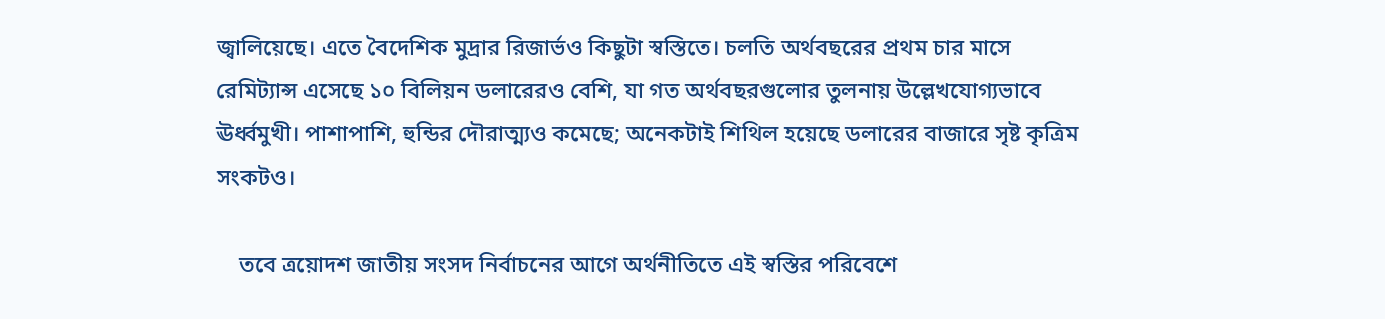জ্বালিয়েছে। এতে বৈদেশিক মুদ্রার রিজার্ভও কিছুটা স্বস্তিতে। চলতি অর্থবছরের প্রথম চার মাসে রেমিট্যান্স এসেছে ১০ বিলিয়ন ডলারেরও বেশি, যা গত অর্থবছরগুলোর তুলনায় উল্লেখযোগ্যভাবে ঊর্ধ্বমুখী। পাশাপাশি, হুন্ডির দৌরাত্ম্যও কমেছে; অনেকটাই শিথিল হয়েছে ডলারের বাজারে সৃষ্ট কৃত্রিম সংকটও।

    তবে ত্রয়োদশ জাতীয় সংসদ নির্বাচনের আগে অর্থনীতিতে এই স্বস্তির পরিবেশে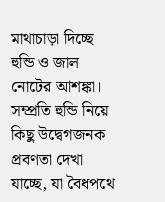মাথাচাড়া দিচ্ছে হুন্ডি ও জাল নোটের আশঙ্কা। সম্প্রতি হুন্ডি নিয়ে কিছু উদ্বেগজনক প্রবণতা দেখা যাচ্ছে, যা বৈধপথে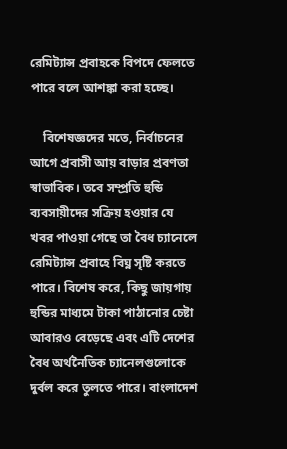রেমিট্যান্স প্রবাহকে বিপদে ফেলতে পারে বলে আশঙ্কা করা হচ্ছে।

    বিশেষজ্ঞদের মতে, নির্বাচনের আগে প্রবাসী আয় বাড়ার প্রবণতা স্বাভাবিক। তবে সম্প্রতি হুন্ডি ব্যবসায়ীদের সক্রিয় হওয়ার যে খবর পাওয়া গেছে তা বৈধ চ্যানেলে রেমিট্যান্স প্রবাহে বিঘ্ন সৃষ্টি করতে পারে। বিশেষ করে, কিছু জায়গায় হুন্ডির মাধ্যমে টাকা পাঠানোর চেষ্টা আবারও বেড়েছে এবং এটি দেশের বৈধ অর্থনৈতিক চ্যানেলগুলোকে দুর্বল করে তুলতে পারে। বাংলাদেশ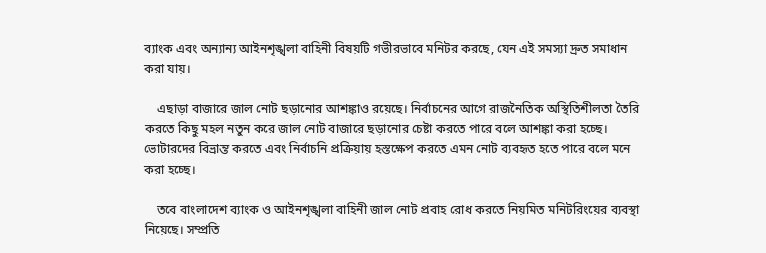ব্যাংক এবং অন্যান্য আইনশৃঙ্খলা বাহিনী বিষয়টি গভীরভাবে মনিটর করছে, যেন এই সমস্যা দ্রুত সমাধান করা যায়।

    এছাড়া বাজারে জাল নোট ছড়ানোর আশঙ্কাও রয়েছে। নির্বাচনের আগে রাজনৈতিক অস্থিতিশীলতা তৈরি করতে কিছু মহল নতুন করে জাল নোট বাজারে ছড়ানোর চেষ্টা করতে পারে বলে আশঙ্কা করা হচ্ছে। ভোটারদের বিভ্রান্ত করতে এবং নির্বাচনি প্রক্রিয়ায় হস্তক্ষেপ করতে এমন নোট ব্যবহৃত হতে পারে বলে মনে করা হচ্ছে।

    তবে বাংলাদেশ ব্যাংক ও আইনশৃঙ্খলা বাহিনী জাল নোট প্রবাহ রোধ করতে নিয়মিত মনিটরিংয়ের ব্যবস্থা নিয়েছে। সম্প্রতি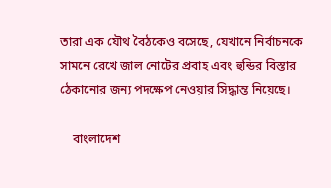তারা এক যৌথ বৈঠকেও বসেছে, যেখানে নির্বাচনকে সামনে রেখে জাল নোটের প্রবাহ এবং হুন্ডির বিস্তার ঠেকানোর জন্য পদক্ষেপ নেওয়ার সিদ্ধান্ত নিয়েছে।

    বাংলাদেশ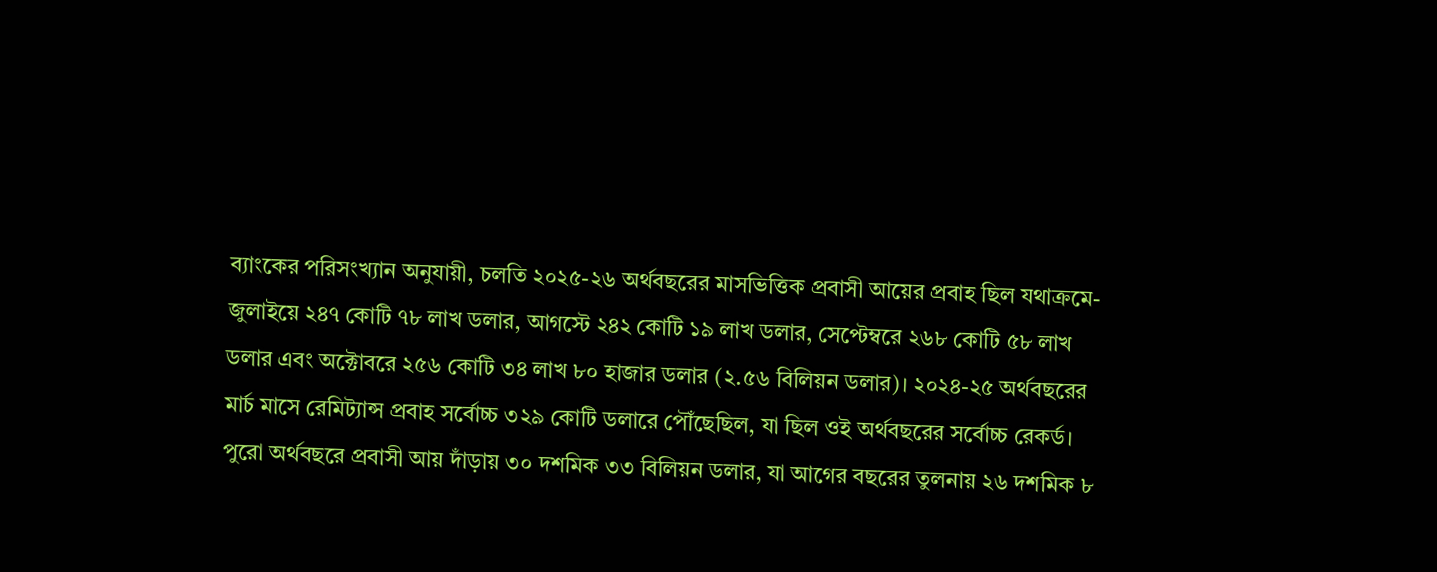ব্যাংকের পরিসংখ্যান অনুযায়ী, চলতি ২০২৫-২৬ অর্থবছরের মাসভিত্তিক প্রবাসী আয়ের প্রবাহ ছিল যথাক্রমে- জুলাইয়ে ২৪৭ কোটি ৭৮ লাখ ডলার, আগস্টে ২৪২ কোটি ১৯ লাখ ডলার, সেপ্টেম্বরে ২৬৮ কোটি ৫৮ লাখ ডলার এবং অক্টোবরে ২৫৬ কোটি ৩৪ লাখ ৮০ হাজার ডলার (২.৫৬ বিলিয়ন ডলার)। ২০২৪-২৫ অর্থবছরের মার্চ মাসে রেমিট্যান্স প্রবাহ সর্বোচ্চ ৩২৯ কোটি ডলারে পৌঁছেছিল, যা ছিল ওই অর্থবছরের সর্বোচ্চ রেকর্ড। পুরো অর্থবছরে প্রবাসী আয় দাঁড়ায় ৩০ দশমিক ৩৩ বিলিয়ন ডলার, যা আগের বছরের তুলনায় ২৬ দশমিক ৮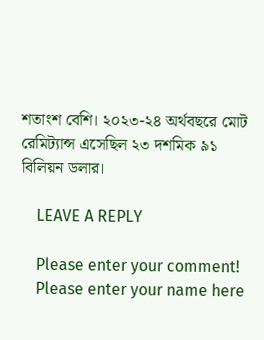শতাংশ বেশি। ২০২৩-২৪ অর্থবছরে মোট রেমিট্যান্স এসেছিল ২৩ দশমিক ৯১ বিলিয়ন ডলার।

    LEAVE A REPLY

    Please enter your comment!
    Please enter your name here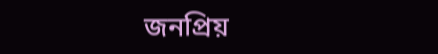জনপ্রিয়